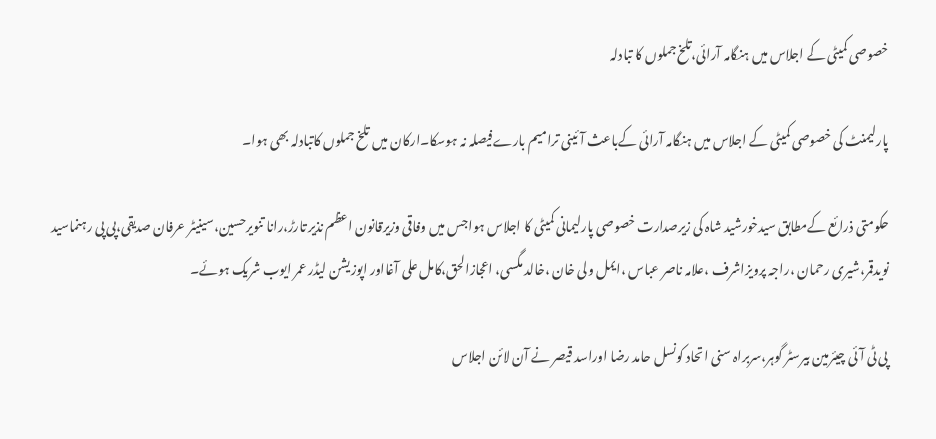خصوصی کمیٹی کے اجلاس میں ہنگامہ آرائی،تلخ جملوں کا تبادلہ

پارلیمنٹ کی خصوصی کمیٹی کے اجلاس میں ہنگامہ آرائی کےباعث آئینی ترامیم بارےفیصلہ نہ ہوسکا۔ارکان میں تلخ جملوں کاتبادلہ بھی ہوا۔

حکومتی ذرائع کےمطابق سیدخورشید شاہ کی زیرصدارت خصوصی پارلیمانی کمیٹی کا اجلاس ہواجس میں وفاقی وزیرقانون اعظم نذیر تارڑ،رانا تنویرحسین،سینیٹر عرفان صدیقی،پی پی رہنماسید نویدقمر،شیری رحمان ،راجہ پرویزاشرف ،علامہ ناصر عباس ،ایمل ولی خان ،خالد مگسی، اعجازالحق،کامل علی آغااور اپوزیشن لیڈر عمر ایوب شریک ہوئے۔

پی ٹی آئی چیئرمین بیرسٹر گوہر،سربراہ سنی اتحاد کونسل حامد رضا اوراسد قیصر نے آن لائن اجلاس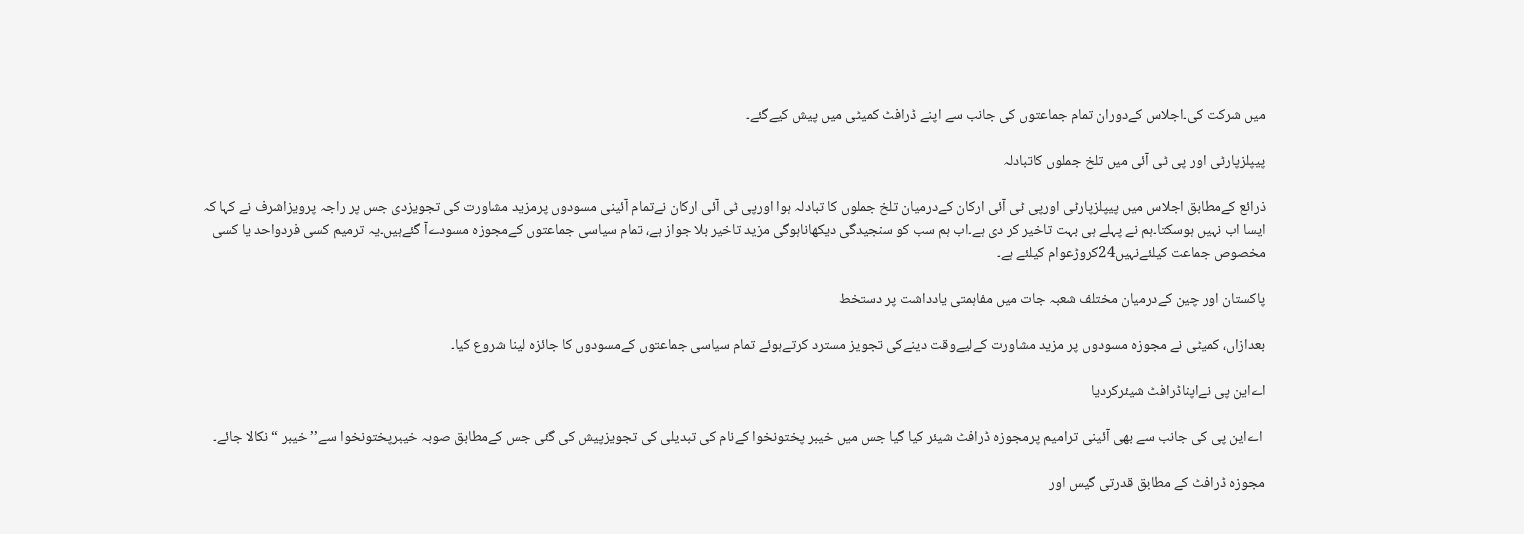میں شرکت کی۔اجلاس کےدوران تمام جماعتوں کی جانب سے اپنے ڈرافٹ کمیٹی میں پیش کیےگئے۔

پیپلزپارٹی اور پی ٹی آئی میں تلخ جملوں کاتبادلہ

ذرائع کےمطابق اجلاس میں پیپلزپارٹی اورپی ٹی آئی ارکان کےدرمیان تلخ جملوں کا تبادلہ ہوا اورپی ٹی آئی ارکان نےتمام آئینی مسودوں پرمزید مشاورت کی تجویزدی جس پر راجہ پرویزاشرف نے کہا کہ ایسا اب نہیں ہوسکتا۔ہم نے پہلے ہی بہت تاخیر کر دی ہے۔اب ہم سب کو سنجیدگی دیکھاناہوگی مزید تاخیر بلا جواز ہے، تمام سیاسی جماعتوں کےمجوزہ مسودےآ گئےہیں۔یہ ترمیم کسی فردواحد یا کسی مخصوص جماعت کیلئےنہیں24کروڑعوام کیلئے ہے۔

پاکستان اور چین کےدرمیان مختلف شعبہ جات میں مفاہمتی یادداشت پر دستخط

بعدازاں، کمیٹی نے مجوزہ مسودوں پر مزید مشاورت کےلیےوقت دینےکی تجویز مسترد کرتےہوئے تمام سیاسی جماعتوں کےمسودوں کا جائزہ لینا شروع کیا۔

اےاین پی نےاپناڈرافٹ شیئرکردیا

 اےاین پی کی جانب سے بھی آئینی ترامیم پرمجوزہ ڈرافٹ شیئر کیا گیا جس میں خیبر پختونخوا کےنام کی تبدیلی کی تجویزپیش کی گئی جس کےمطابق صوبہ خیبرپختونخوا سے’’ خیبر “نکالا جائے۔

مجوزہ ڈرافٹ کے مطابق قدرتی گیس اور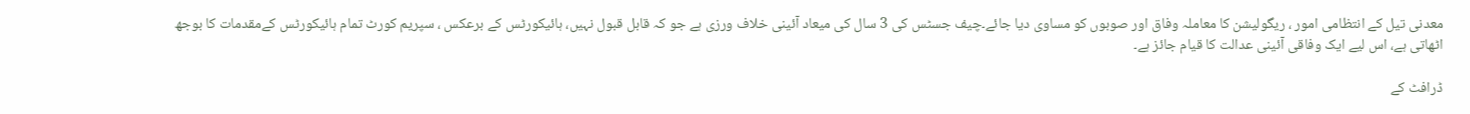معدنی تیل کے انتظامی امور ، ریگولیشن کا معاملہ وفاق اور صوبوں کو مساوی دیا جائے۔چیف جسٹس کی 3 سال کی میعاد آئینی خلاف ورزی ہے جو کہ قابل قبول نہیں، ہائیکورٹس کے برعکس ، سپریم کورٹ تمام ہائیکورٹس کےمقدمات کا بوجھ اٹھاتی ہے، اس لیے ایک وفاقی آئینی عدالت کا قیام جائز ہے۔

ڈرافٹ کے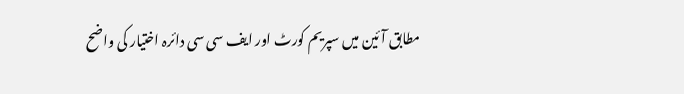مطابق آئین میں سپریم کورٹ اور ایف سی سی دائرہ اختیار کی واضح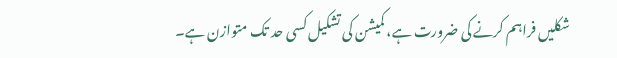شکلیں فراہم کرنے کی ضرورت ہے، کمیشن کی تشکیل کسی حد تک متوازن ہے۔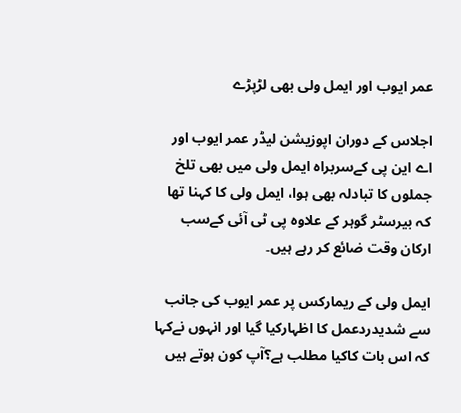عمر ایوب اور ایمل ولی بھی لڑپڑے

اجلاس کے دوران اپوزیشن لیڈر عمر ایوب اور اے این پی کےسربراہ ایمل ولی میں بھی تلخ جملوں کا تبادلہ بھی ہوا، ایمل ولی کا کہنا تھا کہ بیرسٹر گوہر کے علاوہ پی ٹی آئی کےسب ارکان وقت ضائع کر رہے ہیں۔

ایمل ولی کے ریمارکس پر عمر ایوب کی جانب سے شدیدردعمل کا اظہارکیا گیا اور انہوں نےکہا کہ اس بات کاکیا مطلب ہے؟آپ کون ہوتے ہیں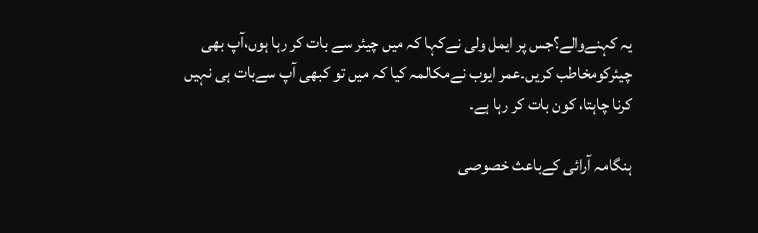یہ کہنےوالے؟جس پر ایمل ولی نےکہا کہ میں چیئر سے بات کر رہا ہوں،آپ بھی چیئرکومخاطب کریں۔عمر ایوب نےمکالمہ کیا کہ میں تو کبھی آپ سےبات ہی نہیں کرنا چاہتا، کون بات کر رہا ہے۔

ہنگامہ آرائی کےباعث خصوصی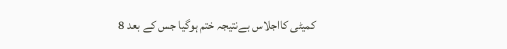کمیٹی کااجلاس بےنتیجہ ختم ہوگیا جس کے بعد 8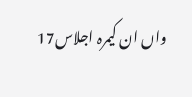واں ان کیمرہ اجلاس17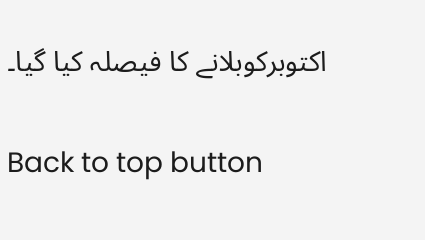اکتوبرکوبلانے کا فیصلہ کیا گیا۔

Back to top button